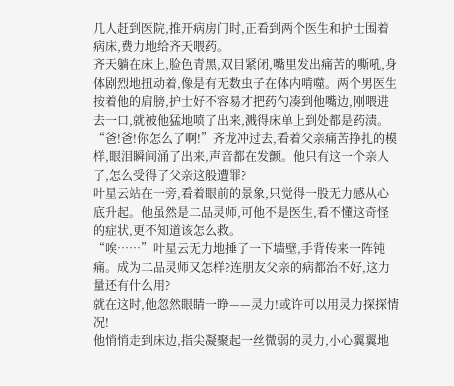几人赶到医院,推开病房门时,正看到两个医生和护士围着病床,费力地给齐天喂药。
齐天躺在床上,脸色青黑,双目紧闭,嘴里发出痛苦的嘶吼,身体剧烈地扭动着,像是有无数虫子在体内啃噬。两个男医生按着他的肩膀,护士好不容易才把药勺凑到他嘴边,刚喂进去一口,就被他猛地喷了出来,溅得床单上到处都是药渍。
“爸!爸!你怎么了啊!”齐龙冲过去,看着父亲痛苦挣扎的模样,眼泪瞬间涌了出来,声音都在发颤。他只有这一个亲人了,怎么受得了父亲这般遭罪?
叶星云站在一旁,看着眼前的景象,只觉得一股无力感从心底升起。他虽然是二品灵师,可他不是医生,看不懂这奇怪的症状,更不知道该怎么救。
“唉……”叶星云无力地捶了一下墙壁,手背传来一阵钝痛。成为二品灵师又怎样?连朋友父亲的病都治不好,这力量还有什么用?
就在这时,他忽然眼睛一睁——灵力!或许可以用灵力探探情况!
他悄悄走到床边,指尖凝聚起一丝微弱的灵力,小心翼翼地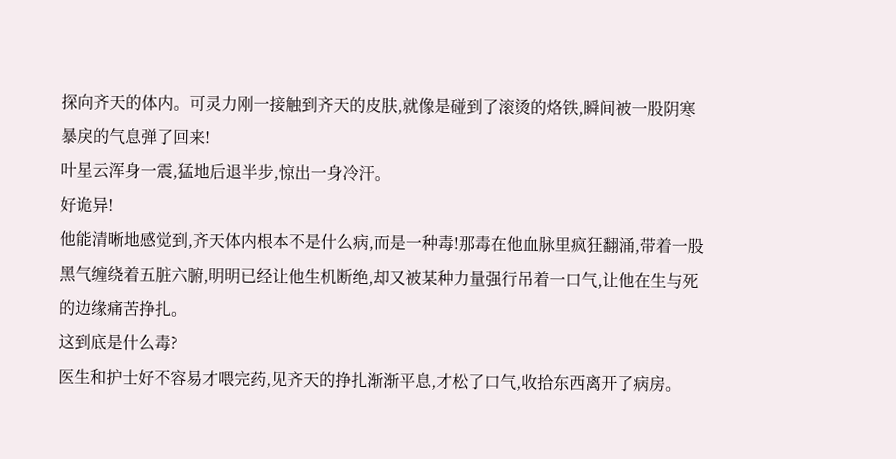探向齐天的体内。可灵力刚一接触到齐天的皮肤,就像是碰到了滚烫的烙铁,瞬间被一股阴寒暴戾的气息弹了回来!
叶星云浑身一震,猛地后退半步,惊出一身冷汗。
好诡异!
他能清晰地感觉到,齐天体内根本不是什么病,而是一种毒!那毒在他血脉里疯狂翻涌,带着一股黑气缠绕着五脏六腑,明明已经让他生机断绝,却又被某种力量强行吊着一口气,让他在生与死的边缘痛苦挣扎。
这到底是什么毒?
医生和护士好不容易才喂完药,见齐天的挣扎渐渐平息,才松了口气,收拾东西离开了病房。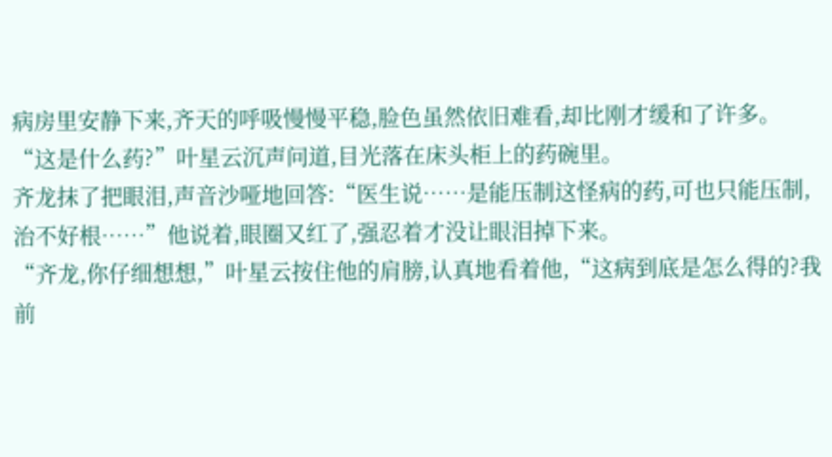病房里安静下来,齐天的呼吸慢慢平稳,脸色虽然依旧难看,却比刚才缓和了许多。
“这是什么药?”叶星云沉声问道,目光落在床头柜上的药碗里。
齐龙抹了把眼泪,声音沙哑地回答:“医生说……是能压制这怪病的药,可也只能压制,治不好根……”他说着,眼圈又红了,强忍着才没让眼泪掉下来。
“齐龙,你仔细想想,”叶星云按住他的肩膀,认真地看着他,“这病到底是怎么得的?我前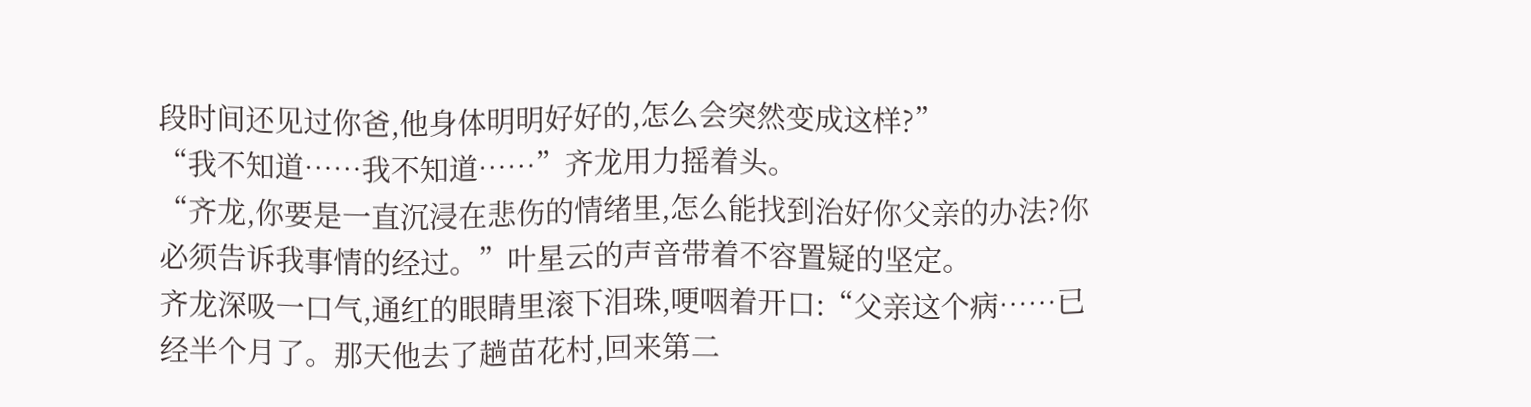段时间还见过你爸,他身体明明好好的,怎么会突然变成这样?”
“我不知道……我不知道……”齐龙用力摇着头。
“齐龙,你要是一直沉浸在悲伤的情绪里,怎么能找到治好你父亲的办法?你必须告诉我事情的经过。”叶星云的声音带着不容置疑的坚定。
齐龙深吸一口气,通红的眼睛里滚下泪珠,哽咽着开口:“父亲这个病……已经半个月了。那天他去了趟苗花村,回来第二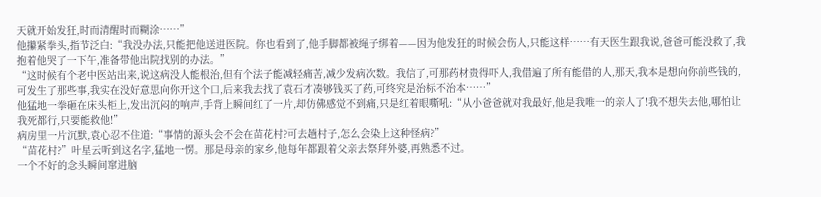天就开始发狂,时而清醒时而糊涂……”
他攥紧拳头,指节泛白:“我没办法,只能把他送进医院。你也看到了,他手脚都被绳子绑着——因为他发狂的时候会伤人,只能这样……有天医生跟我说,爸爸可能没救了,我抱着他哭了一下午,准备带他出院找别的办法。”
“这时候有个老中医站出来,说这病没人能根治,但有个法子能减轻痛苦,减少发病次数。我信了,可那药材贵得吓人,我借遍了所有能借的人,那天,我本是想向你前些钱的,可发生了那些事,我实在没好意思向你开这个口,后来我去找了袁石才凑够钱买了药,可终究是治标不治本……”
他猛地一拳砸在床头柜上,发出沉闷的响声,手背上瞬间红了一片,却仿佛感觉不到痛,只是红着眼嘶吼:“从小爸爸就对我最好,他是我唯一的亲人了!我不想失去他,哪怕让我死都行,只要能救他!”
病房里一片沉默,袁心忍不住道:“事情的源头会不会在苗花村?可去趟村子,怎么会染上这种怪病?”
“苗花村?”叶星云听到这名字,猛地一愣。那是母亲的家乡,他每年都跟着父亲去祭拜外婆,再熟悉不过。
一个不好的念头瞬间窜进脑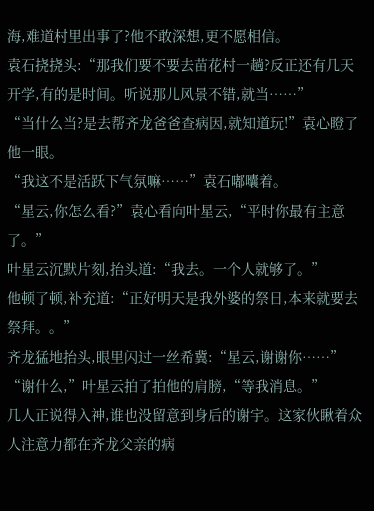海,难道村里出事了?他不敢深想,更不愿相信。
袁石挠挠头:“那我们要不要去苗花村一趟?反正还有几天开学,有的是时间。听说那儿风景不错,就当……”
“当什么当?是去帮齐龙爸爸查病因,就知道玩!”袁心瞪了他一眼。
“我这不是活跃下气氛嘛……”袁石嘟囔着。
“星云,你怎么看?”袁心看向叶星云,“平时你最有主意了。”
叶星云沉默片刻,抬头道:“我去。一个人就够了。”
他顿了顿,补充道:“正好明天是我外婆的祭日,本来就要去祭拜。。”
齐龙猛地抬头,眼里闪过一丝希冀:“星云,谢谢你……”
“谢什么,”叶星云拍了拍他的肩膀,“等我消息。”
几人正说得入神,谁也没留意到身后的谢宇。这家伙瞅着众人注意力都在齐龙父亲的病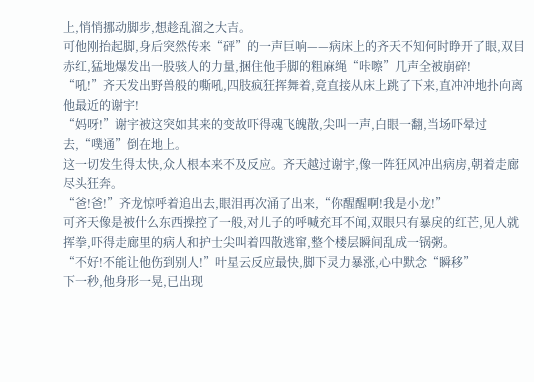上,悄悄挪动脚步,想趁乱溜之大吉。
可他刚抬起脚,身后突然传来“砰”的一声巨响——病床上的齐天不知何时睁开了眼,双目赤红,猛地爆发出一股骇人的力量,捆住他手脚的粗麻绳“咔嚓”几声全被崩碎!
“吼!”齐天发出野兽般的嘶吼,四肢疯狂挥舞着,竟直接从床上跳了下来,直冲冲地扑向离他最近的谢宇!
“妈呀!”谢宇被这突如其来的变故吓得魂飞魄散,尖叫一声,白眼一翻,当场吓晕过去,“噗通”倒在地上。
这一切发生得太快,众人根本来不及反应。齐天越过谢宇,像一阵狂风冲出病房,朝着走廊尽头狂奔。
“爸!爸!”齐龙惊呼着追出去,眼泪再次涌了出来,“你醒醒啊!我是小龙!”
可齐天像是被什么东西操控了一般,对儿子的呼喊充耳不闻,双眼只有暴戾的红芒,见人就挥拳,吓得走廊里的病人和护士尖叫着四散逃窜,整个楼层瞬间乱成一锅粥。
“不好!不能让他伤到别人!”叶星云反应最快,脚下灵力暴涨,心中默念“瞬移”
下一秒,他身形一晃,已出现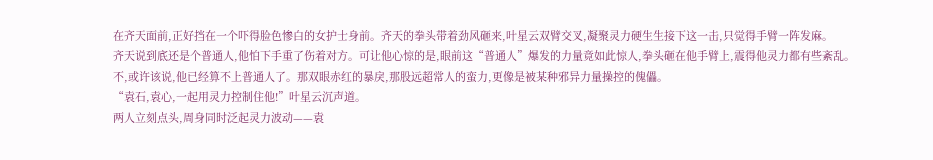在齐天面前,正好挡在一个吓得脸色惨白的女护士身前。齐天的拳头带着劲风砸来,叶星云双臂交叉,凝聚灵力硬生生接下这一击,只觉得手臂一阵发麻。
齐天说到底还是个普通人,他怕下手重了伤着对方。可让他心惊的是,眼前这“普通人”爆发的力量竟如此惊人,拳头砸在他手臂上,震得他灵力都有些紊乱。
不,或许该说,他已经算不上普通人了。那双眼赤红的暴戾,那股远超常人的蛮力,更像是被某种邪异力量操控的傀儡。
“袁石,袁心,一起用灵力控制住他!”叶星云沉声道。
两人立刻点头,周身同时泛起灵力波动——袁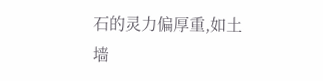石的灵力偏厚重,如土墙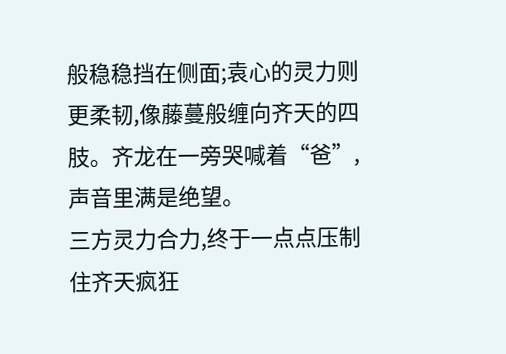般稳稳挡在侧面;袁心的灵力则更柔韧,像藤蔓般缠向齐天的四肢。齐龙在一旁哭喊着“爸”,声音里满是绝望。
三方灵力合力,终于一点点压制住齐天疯狂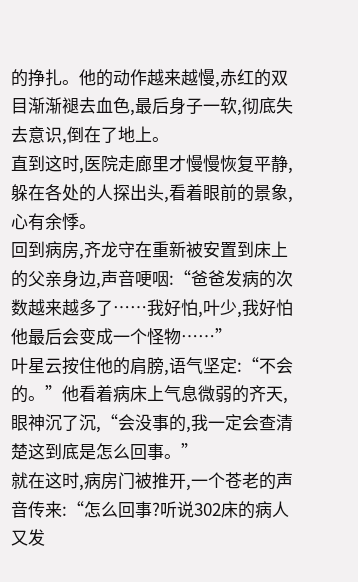的挣扎。他的动作越来越慢,赤红的双目渐渐褪去血色,最后身子一软,彻底失去意识,倒在了地上。
直到这时,医院走廊里才慢慢恢复平静,躲在各处的人探出头,看着眼前的景象,心有余悸。
回到病房,齐龙守在重新被安置到床上的父亲身边,声音哽咽:“爸爸发病的次数越来越多了……我好怕,叶少,我好怕他最后会变成一个怪物……”
叶星云按住他的肩膀,语气坚定:“不会的。”他看着病床上气息微弱的齐天,眼神沉了沉,“会没事的,我一定会查清楚这到底是怎么回事。”
就在这时,病房门被推开,一个苍老的声音传来:“怎么回事?听说302床的病人又发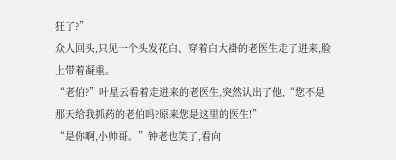狂了?”
众人回头,只见一个头发花白、穿着白大褂的老医生走了进来,脸上带着凝重。
“老伯?”叶星云看着走进来的老医生,突然认出了他,“您不是那天给我抓药的老伯吗?原来您是这里的医生!”
“是你啊,小帅哥。”钟老也笑了,看向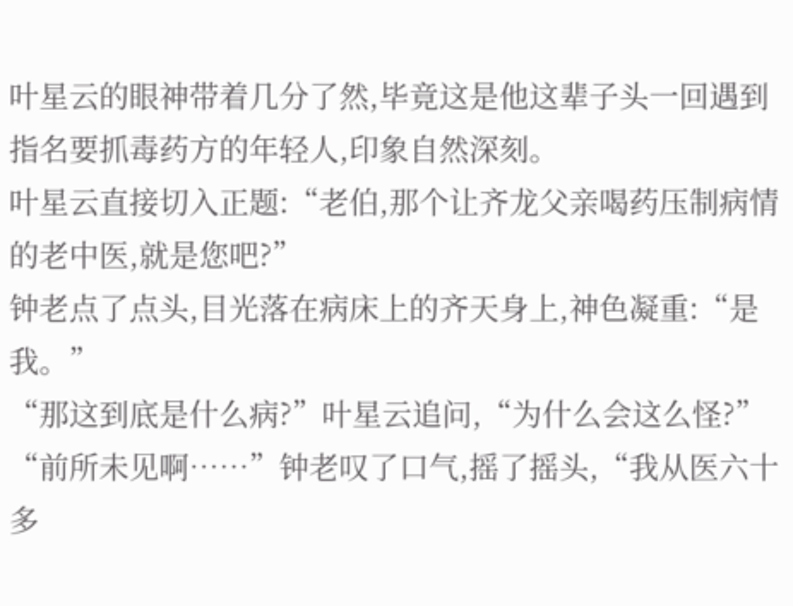叶星云的眼神带着几分了然,毕竟这是他这辈子头一回遇到指名要抓毒药方的年轻人,印象自然深刻。
叶星云直接切入正题:“老伯,那个让齐龙父亲喝药压制病情的老中医,就是您吧?”
钟老点了点头,目光落在病床上的齐天身上,神色凝重:“是我。”
“那这到底是什么病?”叶星云追问,“为什么会这么怪?”
“前所未见啊……”钟老叹了口气,摇了摇头,“我从医六十多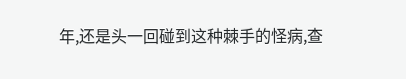年,还是头一回碰到这种棘手的怪病,查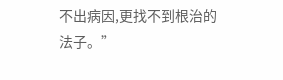不出病因,更找不到根治的法子。”